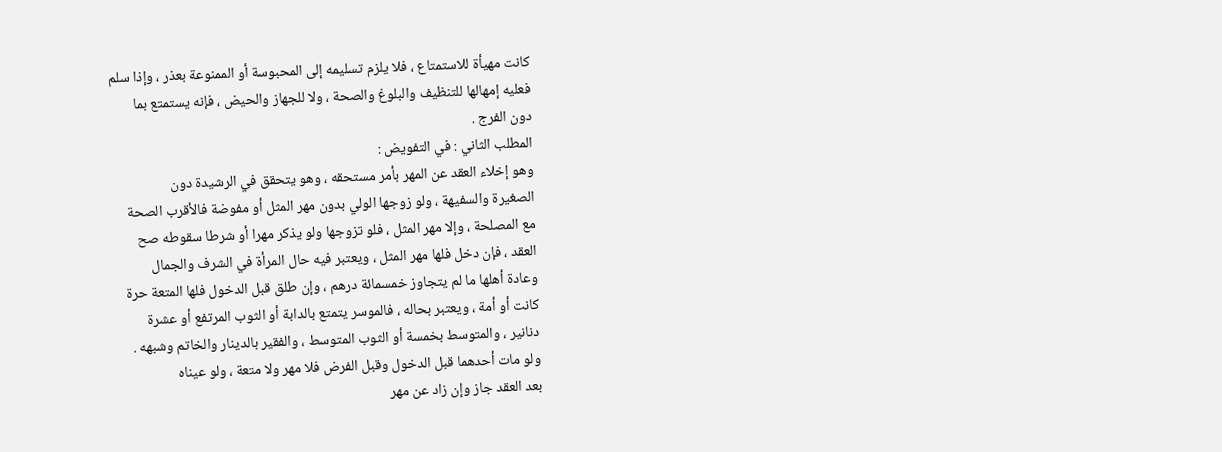كانت مهيأة للاستمتاع ، فلا يلزم تسليمه إلى المحبوسة أو الممنوعة بعذر ، وإذا سلم
فعليه إمهالها للتنظيف والبلوغ والصحة ، ولا للجهاز والحيض ، فإنه يستمتع بما
دون الفرج .
المطلب الثاني : في التفويض :
وهو إخلاء العقد عن المهر بأمر مستحقه ، وهو يتحقق في الرشيدة دون
الصغيرة والسفيهة ، ولو زوجها الولي بدون مهر المثل أو مفوضة فالأقرب الصحة
مع المصلحة ، وإلا مهر المثل ، فلو تزوجها ولو يذكر مهرا أو شرطا سقوطه صح
العقد ، فإن دخل فلها مهر المثل ، ويعتبر فيه حال المرأة في الشرف والجمال
وعادة أهلها ما لم يتجاوز خمسمائة درهم ، وإن طلق قبل الدخول فلها المتعة حرة
كانت أو أمة ، ويعتبر بحاله ، فالموسر يتمتع بالدابة أو الثوب المرتفع أو عشرة
دنانير ، والمتوسط بخمسة أو الثوب المتوسط ، والفقير بالدينار والخاتم وشبهه .
ولو مات أحدهما قبل الدخول وقبل الفرض فلا مهر ولا متعة ، ولو عيناه
بعد العقد جاز وإن زاد عن مهر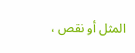المثل أو نقص ،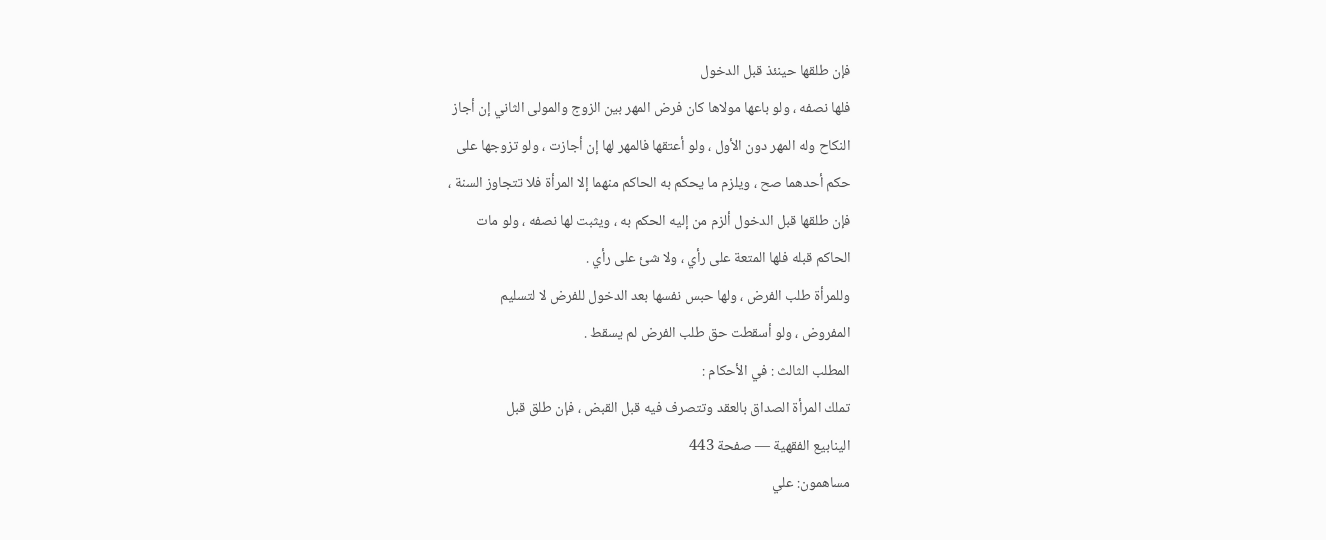فإن طلقها حينئذ قبل الدخول
فلها نصفه ، ولو باعها مولاها كان فرض المهر بين الزوج والمولى الثاني إن أجاز
النكاح وله المهر دون الأول ، ولو أعتقها فالمهر لها إن أجازت ، ولو تزوجها على
حكم أحدهما صح ، ويلزم ما يحكم به الحاكم منهما إلا المرأة فلا تتجاوز السنة ،
فإن طلقها قبل الدخول ألزم من إليه الحكم به ، ويثبت لها نصفه ، ولو مات
الحاكم قبله فلها المتعة على رأي ، ولا شئ على رأي .
وللمرأة طلب الفرض ، ولها حبس نفسها بعد الدخول للفرض لا لتسليم
المفروض ، ولو أسقطت حق طلب الفرض لم يسقط .
المطلب الثالث : في الأحكام :
تملك المرأة الصداق بالعقد وتتصرف فيه قبل القبض ، فإن طلق قبل
الينابيع الفقهية — صفحة 443
مساهمون: علي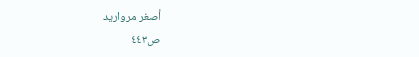أصغر مرواريد
ص٤٤٣